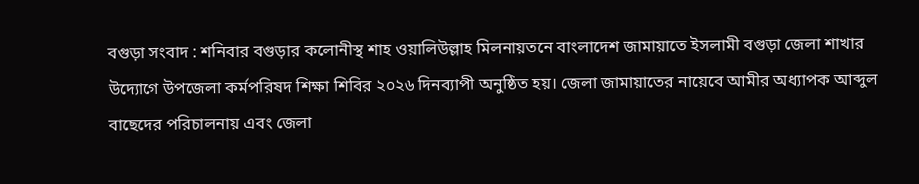বগুড়া সংবাদ : শনিবার বগুড়ার কলোনীস্থ শাহ ওয়ালিউল্লাহ মিলনায়তনে বাংলাদেশ জামায়াতে ইসলামী বগুড়া জেলা শাখার উদ্যোগে উপজেলা কর্মপরিষদ শিক্ষা শিবির ২০২৬ দিনব্যাপী অনুষ্ঠিত হয়। জেলা জামায়াতের নায়েবে আমীর অধ্যাপক আব্দুল বাছেদের পরিচালনায় এবং জেলা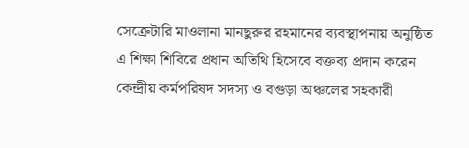সেক্রেটারি মাওলানা মানছুরুর রহমানের ব্যবস্থাপনায় অনুষ্ঠিত এ শিক্ষা শিবিরে প্রধান অতিথি হিসেবে বক্তব্য প্রদান করেন কেন্দ্রীয় কর্মপরিষদ সদস্য ও বগুড়া অঞ্চলের সহকারী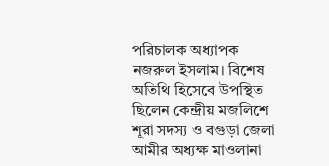পরিচালক অধ্যাপক নজরুল ইসলাম। বিশেষ অতিথি হিসেবে উপস্থিত ছিলেন কেন্দ্রীয় মজলিশে শূরা সদস্য ও বগুড়া জেলা আমীর অধ্যক্ষ মাওলানা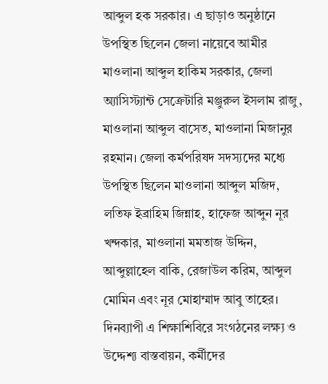আব্দুল হক সরকার। এ ছাড়াও অনুষ্ঠানে উপস্থিত ছিলেন জেলা নায়েবে আমীর মাওলানা আব্দুল হাকিম সরকার, জেলা অ্যাসিস্ট্যান্ট সেক্রেটারি মঞ্জুরুল ইসলাম রাজু, মাওলানা আব্দুল বাসেত, মাওলানা মিজানুর রহমান। জেলা কর্মপরিষদ সদস্যদের মধ্যে উপস্থিত ছিলেন মাওলানা আব্দুল মজিদ, লতিফ ইব্রাহিম জিন্নাহ, হাফেজ আব্দুন নূর খন্দকার, মাওলানা মমতাজ উদ্দিন, আব্দুল্লাহেল বাকি, রেজাউল করিম, আব্দুল মোমিন এবং নূর মোহাম্মাদ আবু তাহের। দিনব্যাপী এ শিক্ষাশিবিরে সংগঠনের লক্ষ্য ও উদ্দেশ্য বাস্তবায়ন, কর্মীদের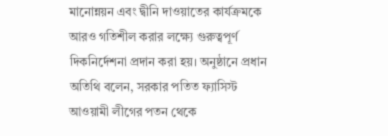মানোন্নয়ন এবং দ্বীনি দাওয়াতের কার্যক্রমকে আরও গতিশীল করার লক্ষ্যে গুরুত্বপূর্ণ দিকনির্দেশনা প্রদান করা হয়। অনুষ্ঠানে প্রধান অতিথি বলেন, সরকার পতিত ফ্যাসিস্ট আওয়ামী লীগের পতন থেকে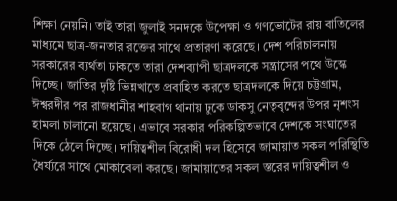শিক্ষা নেয়নি। তাই তারা জুলাই সনদকে উপেক্ষা ও গণভোটের রায় বাতিলের মাধ্যমে ছাত্র-জনতার রক্তের সাথে প্রতারণা করেছে। দেশ পরিচালনায় সরকারের ব্যর্থতা ঢাকতে তারা দেশব্যাপী ছাত্রদলকে সন্ত্রাসের পথে উস্কে দিচ্ছে। জাতির দৃষ্টি ভিন্নখাতে প্রবাহিত করতে ছাত্রদলকে দিয়ে চট্টগ্রাম, ঈশ্বরদীর পর রাজধানীর শাহবাগ থানায় ঢুকে ডাকসু নেতৃবৃন্দের উপর নৃশংস হামলা চালানো হয়েছে। এভাবে সরকার পরিকল্পিতভাবে দেশকে সংঘাতের দিকে ঠেলে দিচ্ছে। দায়িত্বশীল বিরোধী দল হিসেবে জামায়াত সকল পরিস্থিতি ধৈর্য্যরে সাথে মোকাবেলা করছে। জামায়াতের সকল স্তরের দায়িত্বশীল ও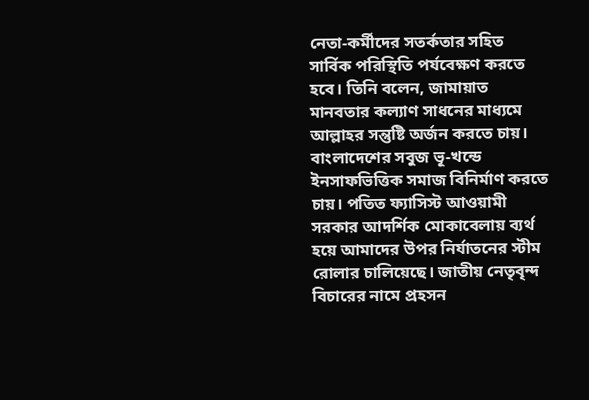নেতা-কর্মীদের সতর্কতার সহিত সার্বিক পরিস্থিতি পর্যবেক্ষণ করতে হবে। তিনি বলেন, জামায়াত মানবতার কল্যাণ সাধনের মাধ্যমে আল্লাহর সন্তুষ্টি অর্জন করতে চায়। বাংলাদেশের সবুজ ভূ-খন্ডে ইনসাফভিত্তিক সমাজ বিনির্মাণ করতে চায়। পতিত ফ্যাসিস্ট আওয়ামী সরকার আদর্শিক মোকাবেলায় ব্যর্থ হয়ে আমাদের উপর নির্যাতনের স্টীম রোলার চালিয়েছে। জাতীয় নেতৃবৃন্দ বিচারের নামে প্রহসন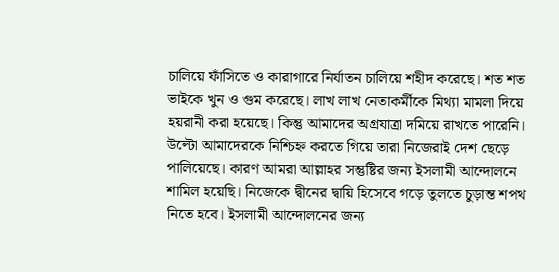চালিয়ে ফাঁসিতে ও কারাগারে নির্যাতন চালিয়ে শহীদ করেছে। শত শত ভাইকে খুন ও গুম করেছে। লাখ লাখ নেতাকর্মীকে মিথ্যা মামলা দিয়ে হয়রানী করা হয়েছে। কিন্তু আমাদের অগ্রযাত্রা দমিয়ে রাখতে পারেনি। উল্টো আমাদেরকে নিশ্চিহ্ন করতে গিয়ে তারা নিজেরাই দেশ ছেড়ে পালিয়েছে। কারণ আমরা আল্লাহর সন্তুষ্টির জন্য ইসলামী আন্দোলনে শামিল হয়েছি। নিজেকে দ্বীনের দ্বায়ি হিসেবে গড়ে তুলতে চুড়ান্ত শপথ নিতে হবে। ইসলামী আন্দোলনের জন্য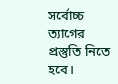সর্বোচ্চ ত্যাগের প্রস্তুতি নিতে হবে।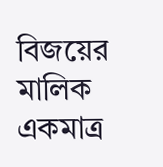বিজয়ের মালিক একমাত্র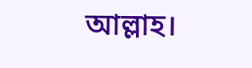আল্লাহ।